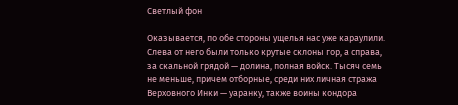Светлый фон

Оказывается, по обе стороны ущелья нас уже караулили. Слева от него были только крутые склоны гор, а справа, за скальной грядой — долина, полная войск. Тысяч семь не меньше, причем отборные, среди них личная стража Верховного Инки — уаранку, также воины кондора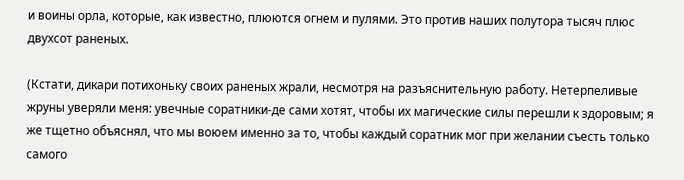и воины орла, которые, как известно, плюются огнем и пулями. Это против наших полутора тысяч плюс двухсот раненых.

(Кстати, дикари потихоньку своих раненых жрали, несмотря на разъяснительную работу. Нетерпеливые жруны уверяли меня: увечные соратники-де сами хотят, чтобы их магические силы перешли к здоровым; я же тщетно объяснял, что мы воюем именно за то, чтобы каждый соратник мог при желании съесть только самого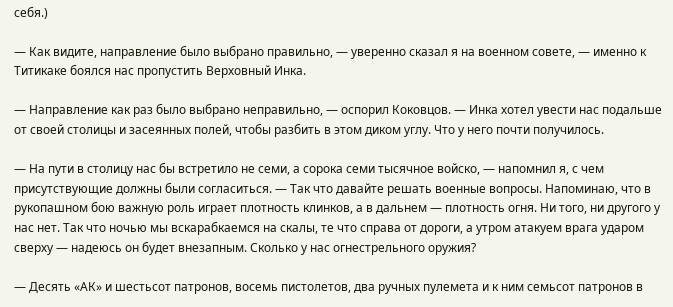себя.)

— Как видите, направление было выбрано правильно, — уверенно сказал я на военном совете, — именно к Титикаке боялся нас пропустить Верховный Инка.

— Направление как раз было выбрано неправильно, — оспорил Коковцов. — Инка хотел увести нас подальше от своей столицы и засеянных полей, чтобы разбить в этом диком углу. Что у него почти получилось.

— На пути в столицу нас бы встретило не семи, а сорока семи тысячное войско, — напомнил я, с чем присутствующие должны были согласиться. — Так что давайте решать военные вопросы. Напоминаю, что в рукопашном бою важную роль играет плотность клинков, а в дальнем — плотность огня. Ни того, ни другого у нас нет. Так что ночью мы вскарабкаемся на скалы, те что справа от дороги, а утром атакуем врага ударом сверху — надеюсь он будет внезапным. Сколько у нас огнестрельного оружия?

— Десять «АК» и шестьсот патронов, восемь пистолетов, два ручных пулемета и к ним семьсот патронов в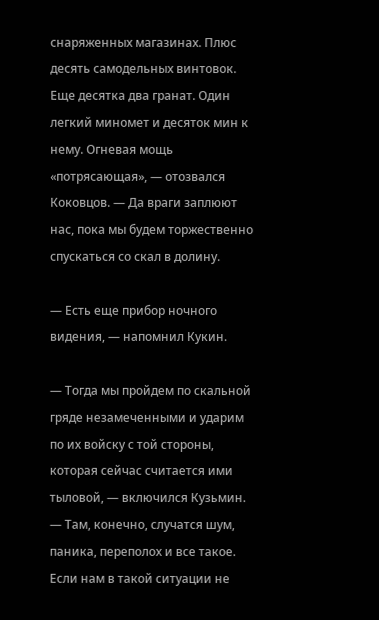снаряженных магазинах. Плюс десять самодельных винтовок. Еще десятка два гранат. Один легкий миномет и десяток мин к нему. Огневая мощь «потрясающая», — отозвался Коковцов. — Да враги заплюют нас, пока мы будем торжественно спускаться со скал в долину.

— Есть еще прибор ночного видения, — напомнил Кукин.

— Тогда мы пройдем по скальной гряде незамеченными и ударим по их войску с той стороны, которая сейчас считается ими тыловой, — включился Кузьмин. — Там, конечно, случатся шум, паника, переполох и все такое. Если нам в такой ситуации не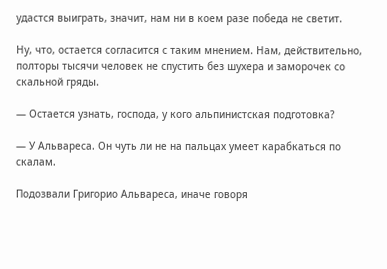удастся выиграть, значит, нам ни в коем разе победа не светит.

Ну, что, остается согласится с таким мнением. Нам, действительно, полторы тысячи человек не спустить без шухера и заморочек со скальной гряды.

— Остается узнать, господа, у кого альпинистская подготовка?

— У Альвареса. Он чуть ли не на пальцах умеет карабкаться по скалам.

Подозвали Григорио Альвареса, иначе говоря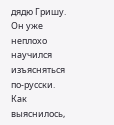дядю Гришу. Он уже неплохо научился изъясняться по-русски. Как выяснилось,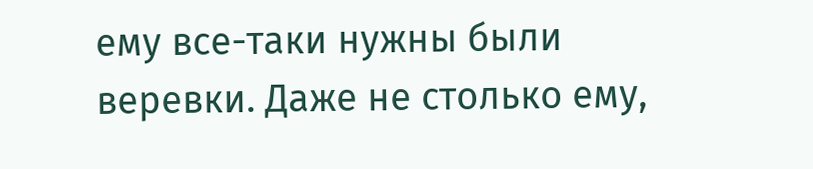ему все-таки нужны были веревки. Даже не столько ему,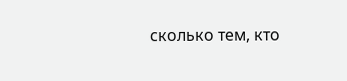сколько тем, кто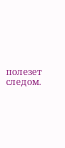полезет следом.